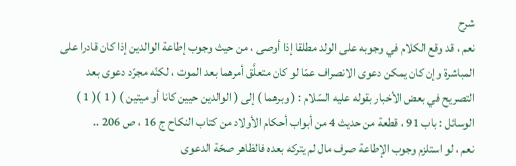شرح
نعم ، قد وقع الكلام في وجوبه على الولد مطلقا إذا أوصى ، من حيث وجوب إطاعة الوالدين إذا كان قادرا على المباشرة وإن كان يمكن دعوى الانصراف عمّا لو كان متعلَّق أمرهما بعد الموت ، لكنّه مجرّد دعوى بعد التصريح في بعض الأخبار بقوله عليه السّلام : ( وبرهما ) إلى ( الوالدين حيين كانا أو ميتين ) ( 1 )( 1 ) الوسائل : باب 91 ، قطعة من حديث 4 من أبواب أحكام الأولاد من كتاب النكاح ج 16 ، ص 206 ..
نعم ، لو استلزم وجوب الإطاعة صرف مال لم يتركه بعده فالظاهر صحّة الدعوى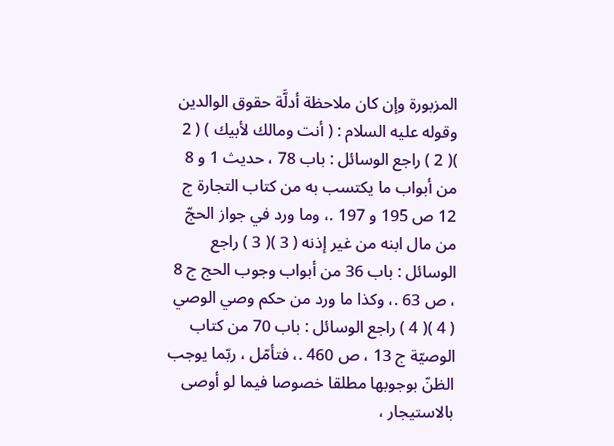المزبورة وإن كان ملاحظة أدلَّة حقوق الوالدين وقوله عليه السلام : ( أنت ومالك لأبيك ) ( 2 )( 2 ) راجع الوسائل : باب 78 ، حديث 1 و 8 من أبواب ما يكتسب به من كتاب التجارة ج 12 ص 195 و 197 .، وما ورد في جواز الحجّ من مال ابنه من غير إذنه ( 3 )( 3 ) راجع الوسائل : باب 36 من أبواب وجوب الحج ج 8 ، ص 63 .، وكذا ما ورد من حكم وصي الوصي ( 4 )( 4 ) راجع الوسائل : باب 70 من كتاب الوصيّة ج 13 ، ص 460 .، فتأمّل ، ربّما يوجب الظنّ بوجوبها مطلقا خصوصا فيما لو أوصى بالاستيجار ،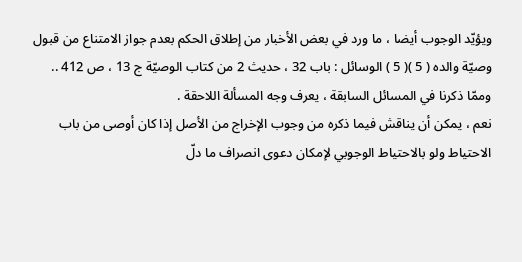ويؤيّد الوجوب أيضا ، ما ورد في بعض الأخبار من إطلاق الحكم بعدم جواز الامتناع من قبول وصيّة والده ( 5 )( 5 ) الوسائل : باب 32 ، حديث 2 من كتاب الوصيّة ج 13 ، ص 412 ..
وممّا ذكرنا في المسائل السابقة ، يعرف وجه المسألة اللاحقة .
نعم ، يمكن أن يناقش فيما ذكره من وجوب الإخراج من الأصل إذا كان أوصى من باب الاحتياط ولو بالاحتياط الوجوبي لإمكان دعوى انصراف ما دلّ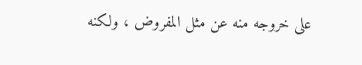على خروجه منه عن مثل المفروض ، ولكنه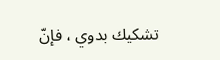تشكيك بدوي ، فإنّ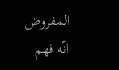المفروض انّه فهم